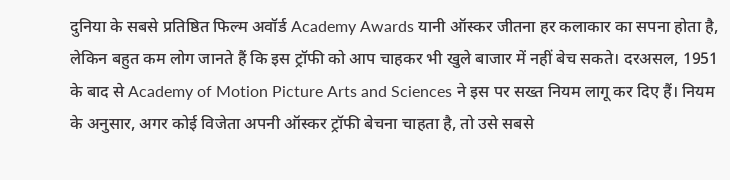दुनिया के सबसे प्रतिष्ठित फिल्म अवॉर्ड Academy Awards यानी ऑस्कर जीतना हर कलाकार का सपना होता है, लेकिन बहुत कम लोग जानते हैं कि इस ट्रॉफी को आप चाहकर भी खुले बाजार में नहीं बेच सकते। दरअसल, 1951 के बाद से Academy of Motion Picture Arts and Sciences ने इस पर सख्त नियम लागू कर दिए हैं। नियम के अनुसार, अगर कोई विजेता अपनी ऑस्कर ट्रॉफी बेचना चाहता है, तो उसे सबसे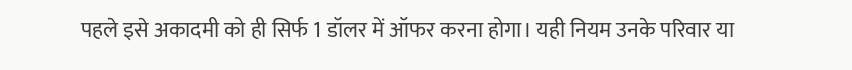पहले इसे अकादमी को ही सिर्फ 1 डॉलर में ऑफर करना होगा। यही नियम उनके परिवार या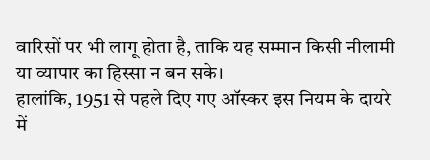वारिसों पर भी लागू होता है, ताकि यह सम्मान किसी नीलामी या व्यापार का हिस्सा न बन सके।
हालांकि, 1951 से पहले दिए गए ऑस्कर इस नियम के दायरे में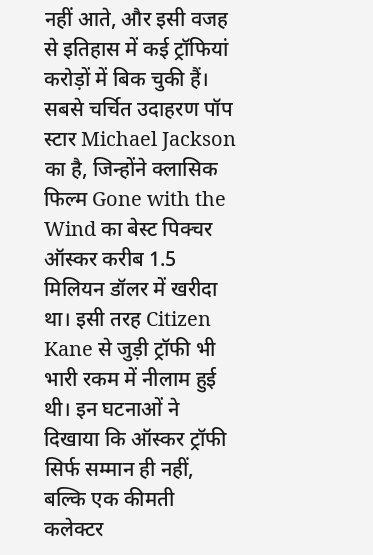नहीं आते, और इसी वजह से इतिहास में कई ट्रॉफियां करोड़ों में बिक चुकी हैं। सबसे चर्चित उदाहरण पॉप स्टार Michael Jackson का है, जिन्होंने क्लासिक फिल्म Gone with the Wind का बेस्ट पिक्चर ऑस्कर करीब 1.5 मिलियन डॉलर में खरीदा था। इसी तरह Citizen Kane से जुड़ी ट्रॉफी भी भारी रकम में नीलाम हुई थी। इन घटनाओं ने दिखाया कि ऑस्कर ट्रॉफी सिर्फ सम्मान ही नहीं, बल्कि एक कीमती कलेक्टर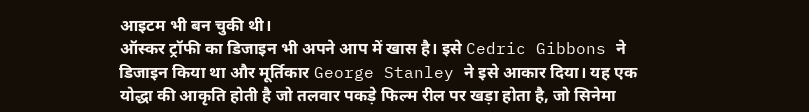आइटम भी बन चुकी थी।
ऑस्कर ट्रॉफी का डिजाइन भी अपने आप में खास है। इसे Cedric Gibbons ने डिजाइन किया था और मूर्तिकार George Stanley ने इसे आकार दिया। यह एक योद्धा की आकृति होती है जो तलवार पकड़े फिल्म रील पर खड़ा होता है, जो सिनेमा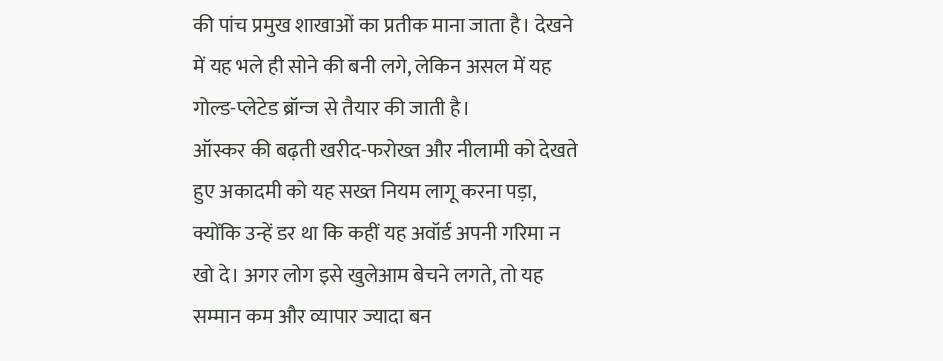की पांच प्रमुख शाखाओं का प्रतीक माना जाता है। देखने में यह भले ही सोने की बनी लगे, लेकिन असल में यह गोल्ड-प्लेटेड ब्रॉन्ज से तैयार की जाती है।
ऑस्कर की बढ़ती खरीद-फरोख्त और नीलामी को देखते हुए अकादमी को यह सख्त नियम लागू करना पड़ा, क्योंकि उन्हें डर था कि कहीं यह अवॉर्ड अपनी गरिमा न खो दे। अगर लोग इसे खुलेआम बेचने लगते, तो यह सम्मान कम और व्यापार ज्यादा बन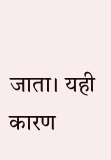जाता। यही कारण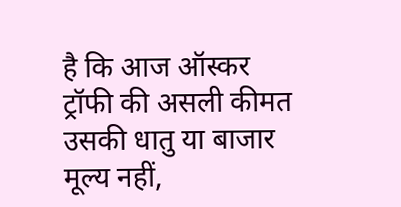है कि आज ऑस्कर ट्रॉफी की असली कीमत उसकी धातु या बाजार मूल्य नहीं,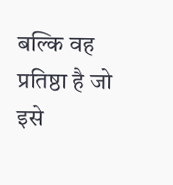बल्कि वह प्रतिष्ठा है जो इसे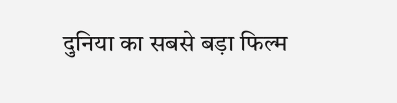दुनिया का सबसे बड़ा फिल्म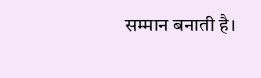सम्मान बनाती है।